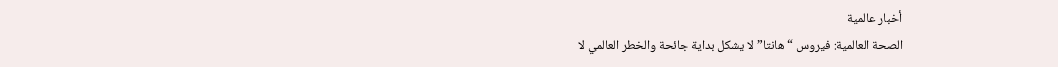أخبار عالمية
الصحة العالمية: فيروس “هانتا” لا يشكل بداية جائحة والخطر العالمي لا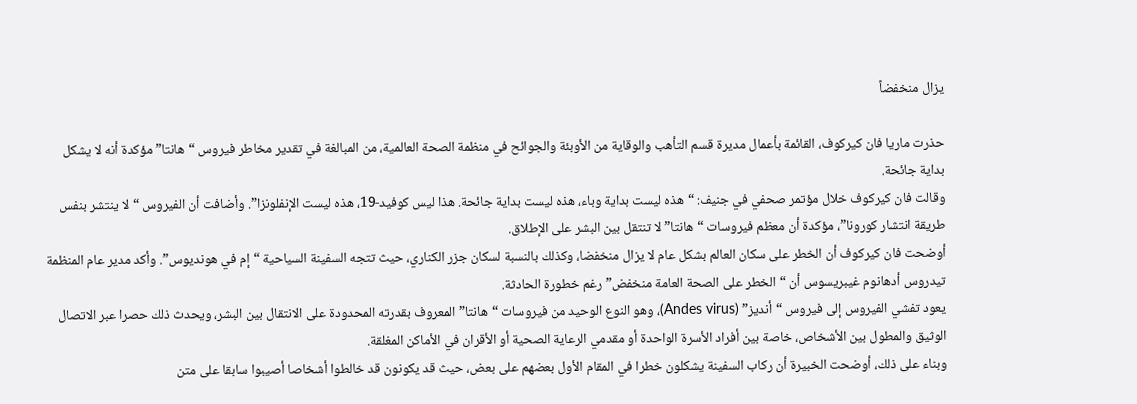يزال منخفضاً

حذرت ماريا فان كيركوف، القائمة بأعمال مديرة قسم التأهب والوقاية من الأوبئة والجوائح في منظمة الصحة العالمية، من المبالغة في تقدير مخاطر فيروس “هانتا” مؤكدة أنه لا يشكل بداية جائحة.
وقالت فان كيركوف خلال مؤتمر صحفي في جنيف: “هذه ليست بداية وباء، هذه ليست بداية جائحة. هذا ليس كوفيد-19، هذه ليست الإنفلونزا”. وأضافت أن الفيروس “لا ينتشر بنفس طريقة انتشار كورونا”، مؤكدة أن معظم فيروسات “هانتا” لا تنتقل بين البشر على الإطلاق.
أوضحت فان كيركوف أن الخطر على سكان العالم بشكل عام لا يزال منخفضا، وكذلك بالنسبة لسكان جزر الكناري، حيث تتجه السفينة السياحية “إم في هونديوس”. وأكد مدير عام المنظمة تيدروس أدهانوم غيبريسوس أن “الخطر على الصحة العامة منخفض” رغم خطورة الحادثة.
يعود تفشي الفيروس إلى فيروس “أنديز” (Andes virus)، وهو النوع الوحيد من فيروسات “هانتا” المعروف بقدرته المحدودة على الانتقال بين البشر، ويحدث ذلك حصرا عبر الاتصال الوثيق والمطول بين الأشخاص، خاصة بين أفراد الأسرة الواحدة أو مقدمي الرعاية الصحية أو الأقران في الأماكن المغلقة.
وبناء على ذلك، أوضحت الخبيرة أن ركاب السفينة يشكلون خطرا في المقام الأول بعضهم على بعض، حيث قد يكونون قد خالطوا أشخاصا أصيبوا سابقا على متن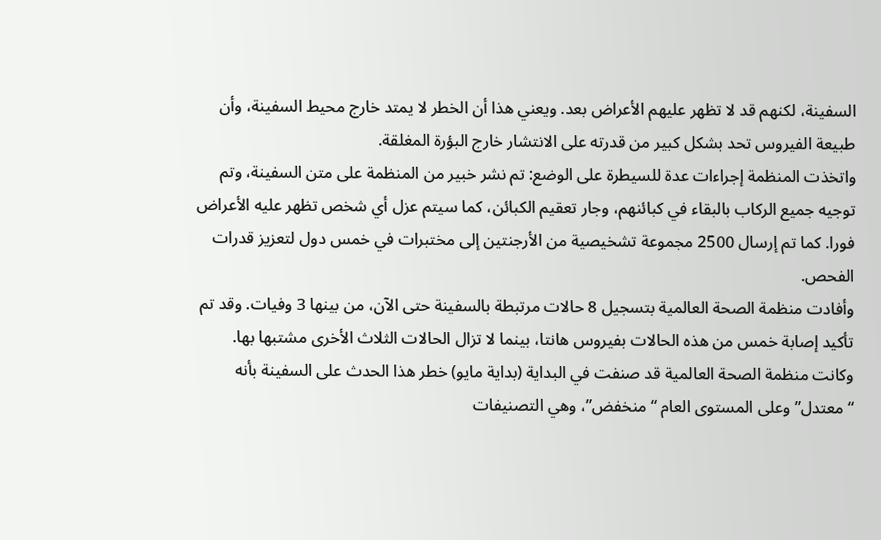السفينة، لكنهم قد لا تظهر عليهم الأعراض بعد. ويعني هذا أن الخطر لا يمتد خارج محيط السفينة، وأن طبيعة الفيروس تحد بشكل كبير من قدرته على الانتشار خارج البؤرة المغلقة.
واتخذت المنظمة إجراءات عدة للسيطرة على الوضع: تم نشر خبير من المنظمة على متن السفينة، وتم توجيه جميع الركاب بالبقاء في كبائنهم، وجار تعقيم الكبائن، كما سيتم عزل أي شخص تظهر عليه الأعراض فورا. كما تم إرسال 2500 مجموعة تشخيصية من الأرجنتين إلى مختبرات في خمس دول لتعزيز قدرات الفحص.
وأفادت منظمة الصحة العالمية بتسجيل 8 حالات مرتبطة بالسفينة حتى الآن، من بينها 3 وفيات. وقد تم تأكيد إصابة خمس من هذه الحالات بفيروس هانتا، بينما لا تزال الحالات الثلاث الأخرى مشتبها بها.
وكانت منظمة الصحة العالمية قد صنفت في البداية (بداية مايو) خطر هذا الحدث على السفينة بأنه “معتدل” وعلى المستوى العام “منخفض”، وهي التصنيفات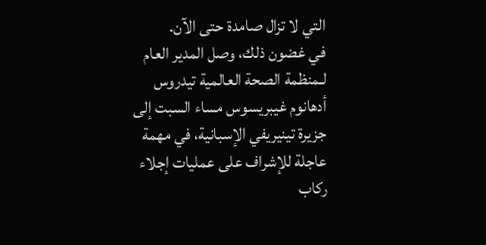التي لا تزال صامدة حتى الآن.
في غضون ذلك، وصل المدير العام لـمنظمة الصحة العالمية تيدروس أدهانوم غيبريسوس مساء السبت إلى جزيرة تينيريفي الإسبانية، في مهمة عاجلة للإشراف على عمليات إجلاء ركاب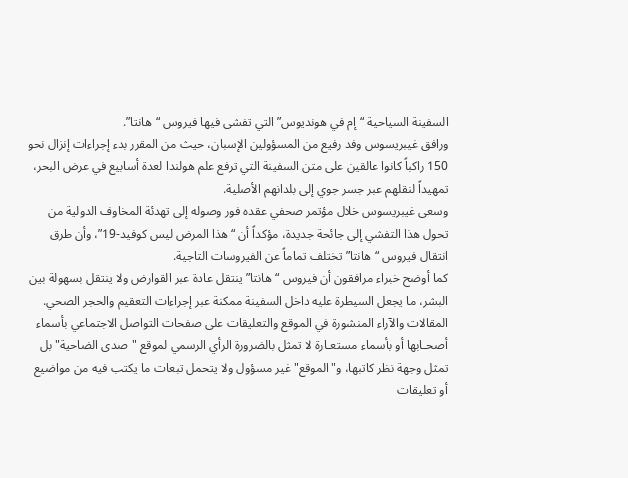السفينة السياحية “إم في هونديوس” التي تفشى فيها فيروس “هانتا”.
ورافق غيبريسوس وفد رفيع من المسؤولين الإسبان، حيث من المقرر بدء إجراءات إنزال نحو 150 راكباً كانوا عالقين على متن السفينة التي ترفع علم هولندا لعدة أسابيع في عرض البحر، تمهيداً لنقلهم عبر جسر جوي إلى بلدانهم الأصلية.
وسعى غيبريسوس خلال مؤتمر صحفي عقده فور وصوله إلى تهدئة المخاوف الدولية من تحول هذا التفشي إلى جائحة جديدة، مؤكداً أن “هذا المرض ليس كوفيد-19”، وأن طرق انتقال فيروس “هانتا” تختلف تماماً عن الفيروسات التاجية.
كما أوضح خبراء مرافقون أن فيروس “هانتا” ينتقل عادة عبر القوارض ولا ينتقل بسهولة بين البشر، ما يجعل السيطرة عليه داخل السفينة ممكنة عبر إجراءات التعقيم والحجر الصحي.
المقالات والآراء المنشورة في الموقع والتعليقات على صفحات التواصل الاجتماعي بأسماء أصحـابها أو بأسماء مستعـارة لا تمثل بالضرورة الرأي الرسمي لموقع "صدى الضاحية" بل تمثل وجهة نظر كاتبها، و"الموقع" غير مسؤول ولا يتحمل تبعات ما يكتب فيه من مواضيع أو تعليقات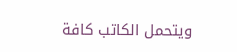ويتحمل الكاتب كافة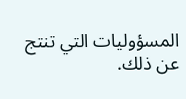المسؤوليات التي تنتج عن ذلك.